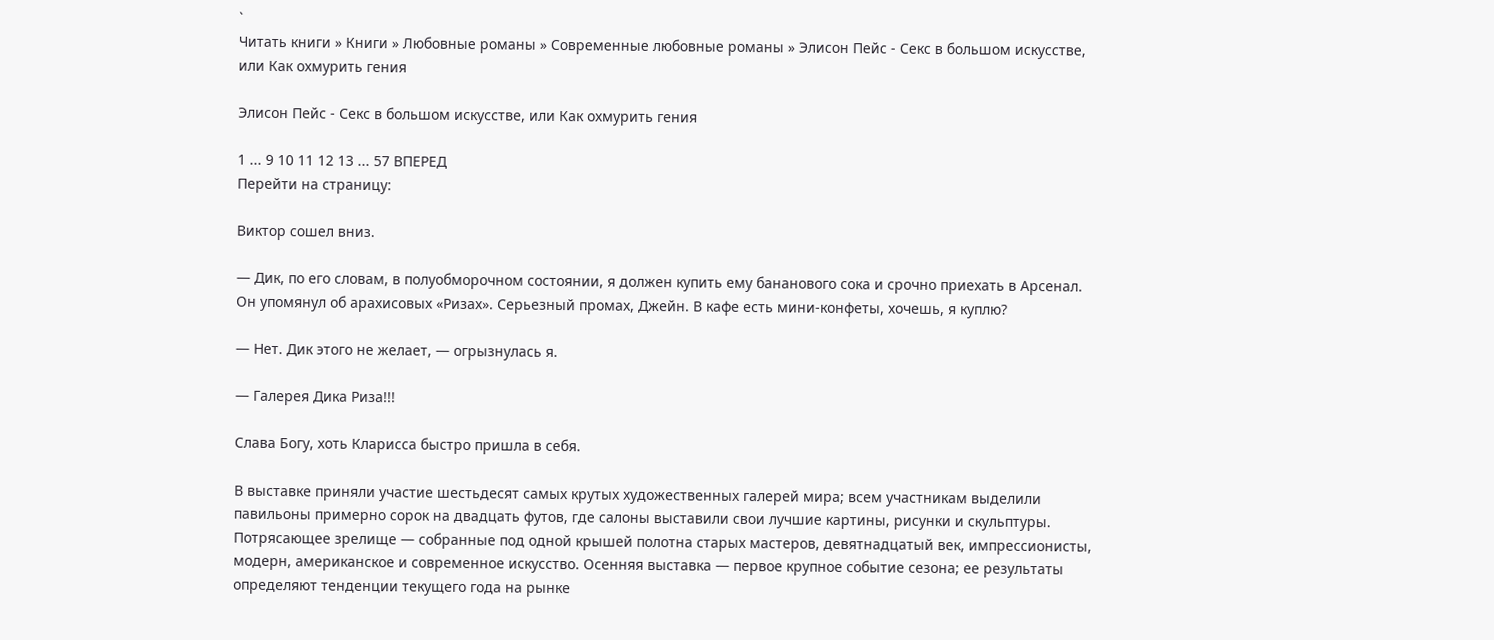`
Читать книги » Книги » Любовные романы » Современные любовные романы » Элисон Пейс - Секс в большом искусстве, или Как охмурить гения

Элисон Пейс - Секс в большом искусстве, или Как охмурить гения

1 ... 9 10 11 12 13 ... 57 ВПЕРЕД
Перейти на страницу:

Виктор сошел вниз.

— Дик, по его словам, в полуобморочном состоянии, я должен купить ему бананового сока и срочно приехать в Арсенал. Он упомянул об арахисовых «Ризах». Серьезный промах, Джейн. В кафе есть мини-конфеты, хочешь, я куплю?

— Нет. Дик этого не желает, — огрызнулась я.

— Галерея Дика Риза!!!

Слава Богу, хоть Кларисса быстро пришла в себя.

В выставке приняли участие шестьдесят самых крутых художественных галерей мира; всем участникам выделили павильоны примерно сорок на двадцать футов, где салоны выставили свои лучшие картины, рисунки и скульптуры. Потрясающее зрелище — собранные под одной крышей полотна старых мастеров, девятнадцатый век, импрессионисты, модерн, американское и современное искусство. Осенняя выставка — первое крупное событие сезона; ее результаты определяют тенденции текущего года на рынке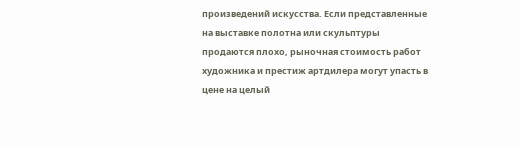произведений искусства. Если представленные на выставке полотна или скульптуры продаются плохо, рыночная стоимость работ художника и престиж артдилера могут упасть в цене на целый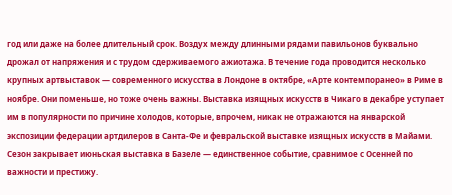год или даже на более длительный срок. Воздух между длинными рядами павильонов буквально дрожал от напряжения и с трудом сдерживаемого ажиотажа. В течение года проводится несколько крупных артвыставок — современного искусства в Лондоне в октябре, «Арте контемпоранео» в Риме в ноябре. Они поменьше, но тоже очень важны. Выставка изящных искусств в Чикаго в декабре уступает им в популярности по причине холодов, которые, впрочем, никак не отражаются на январской экспозиции федерации артдилеров в Санта-Фе и февральской выставке изящных искусств в Майами. Сезон закрывает июньская выставка в Базеле — единственное событие, сравнимое с Осенней по важности и престижу.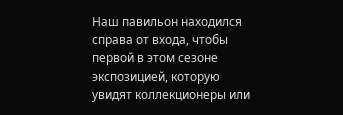Наш павильон находился справа от входа, чтобы первой в этом сезоне экспозицией, которую увидят коллекционеры или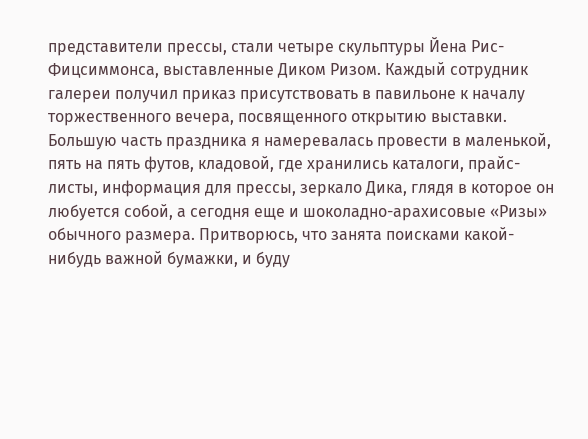представители прессы, стали четыре скульптуры Йена Рис-Фицсиммонса, выставленные Диком Ризом. Каждый сотрудник галереи получил приказ присутствовать в павильоне к началу торжественного вечера, посвященного открытию выставки. Большую часть праздника я намеревалась провести в маленькой, пять на пять футов, кладовой, где хранились каталоги, прайс-листы, информация для прессы, зеркало Дика, глядя в которое он любуется собой, а сегодня еще и шоколадно-арахисовые «Ризы» обычного размера. Притворюсь, что занята поисками какой-нибудь важной бумажки, и буду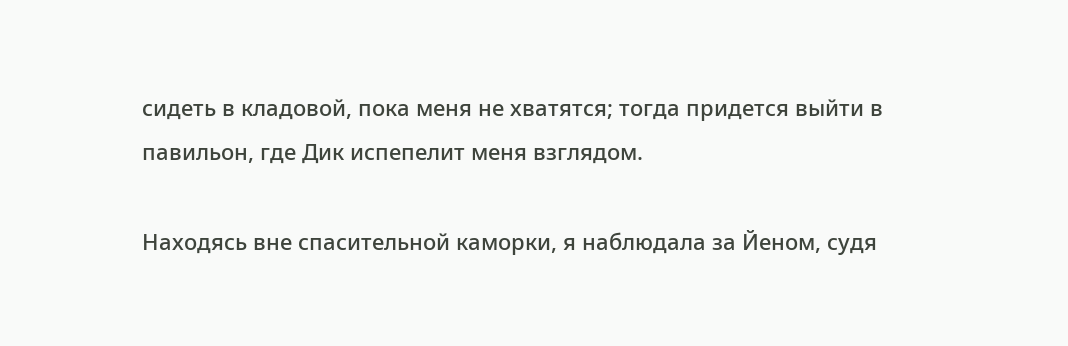сидеть в кладовой, пока меня не хватятся; тогда придется выйти в павильон, где Дик испепелит меня взглядом.

Находясь вне спасительной каморки, я наблюдала за Йеном, судя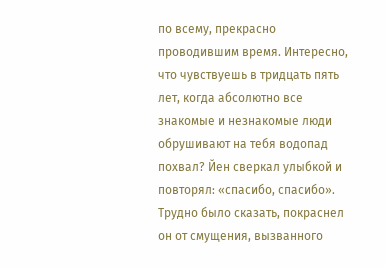по всему, прекрасно проводившим время. Интересно, что чувствуешь в тридцать пять лет, когда абсолютно все знакомые и незнакомые люди обрушивают на тебя водопад похвал? Йен сверкал улыбкой и повторял: «спасибо, спасибо». Трудно было сказать, покраснел он от смущения, вызванного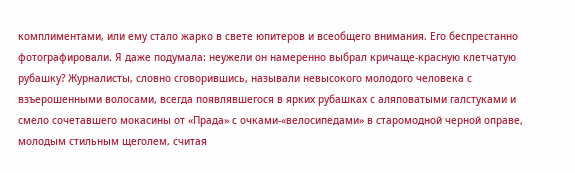комплиментами, или ему стало жарко в свете юпитеров и всеобщего внимания. Его беспрестанно фотографировали. Я даже подумала: неужели он намеренно выбрал кричаще-красную клетчатую рубашку? Журналисты, словно сговорившись, называли невысокого молодого человека с взъерошенными волосами, всегда появлявшегося в ярких рубашках с аляповатыми галстуками и смело сочетавшего мокасины от «Прада» с очками-«велосипедами» в старомодной черной оправе, молодым стильным щеголем, считая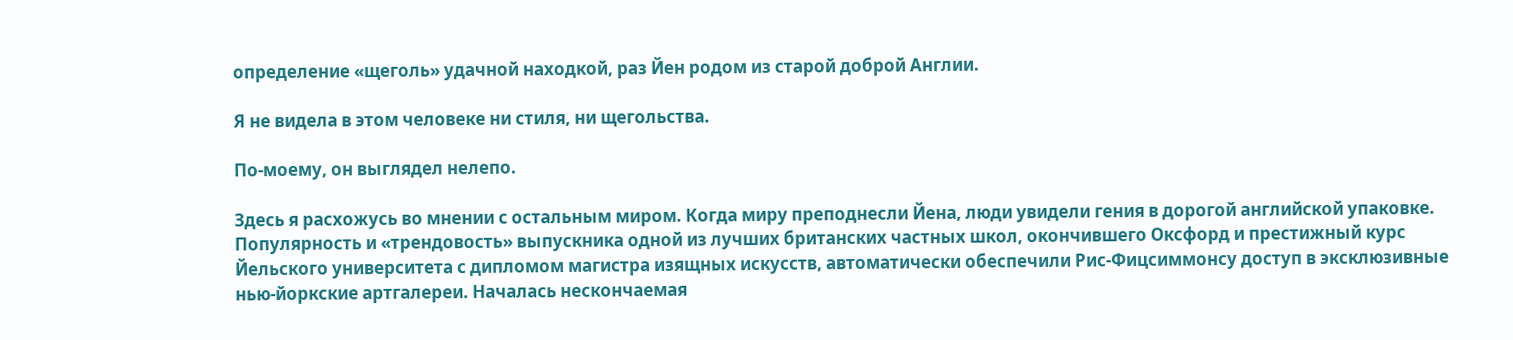определение «щеголь» удачной находкой, раз Йен родом из старой доброй Англии.

Я не видела в этом человеке ни стиля, ни щегольства.

По-моему, он выглядел нелепо.

Здесь я расхожусь во мнении с остальным миром. Когда миру преподнесли Йена, люди увидели гения в дорогой английской упаковке. Популярность и «трендовость» выпускника одной из лучших британских частных школ, окончившего Оксфорд и престижный курс Йельского университета с дипломом магистра изящных искусств, автоматически обеспечили Рис-Фицсиммонсу доступ в эксклюзивные нью-йоркские артгалереи. Началась нескончаемая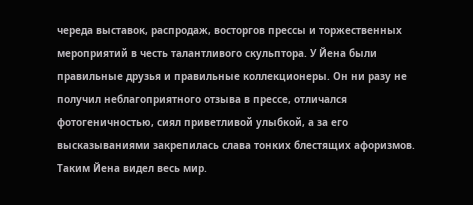череда выставок, распродаж, восторгов прессы и торжественных мероприятий в честь талантливого скульптора. У Йена были правильные друзья и правильные коллекционеры. Он ни разу не получил неблагоприятного отзыва в прессе, отличался фотогеничностью, сиял приветливой улыбкой, а за его высказываниями закрепилась слава тонких блестящих афоризмов. Таким Йена видел весь мир.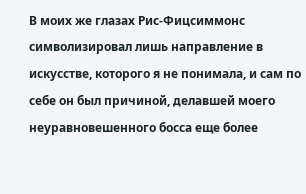В моих же глазах Рис-Фицсиммонс символизировал лишь направление в искусстве, которого я не понимала, и сам по себе он был причиной, делавшей моего неуравновешенного босса еще более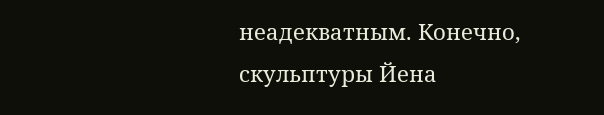неадекватным. Конечно, скульптуры Йена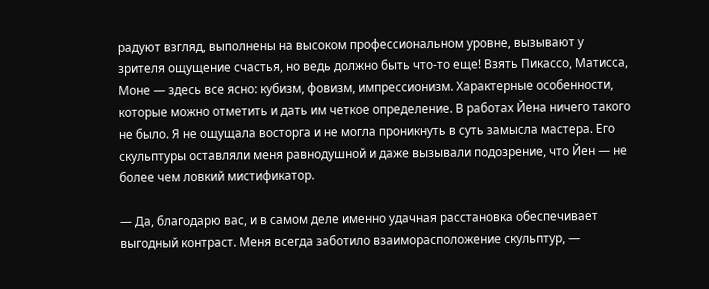радуют взгляд, выполнены на высоком профессиональном уровне, вызывают у зрителя ощущение счастья, но ведь должно быть что-то еще! Взять Пикассо, Матисса, Моне — здесь все ясно: кубизм, фовизм, импрессионизм. Характерные особенности, которые можно отметить и дать им четкое определение. В работах Йена ничего такого не было. Я не ощущала восторга и не могла проникнуть в суть замысла мастера. Его скульптуры оставляли меня равнодушной и даже вызывали подозрение, что Йен — не более чем ловкий мистификатор.

— Да, благодарю вас, и в самом деле именно удачная расстановка обеспечивает выгодный контраст. Меня всегда заботило взаиморасположение скульптур, —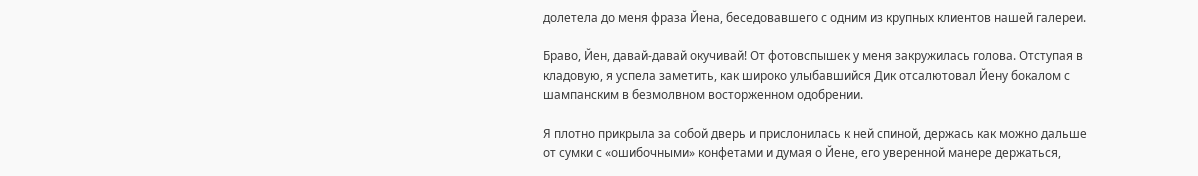долетела до меня фраза Йена, беседовавшего с одним из крупных клиентов нашей галереи.

Браво, Йен, давай-давай окучивай! От фотовспышек у меня закружилась голова. Отступая в кладовую, я успела заметить, как широко улыбавшийся Дик отсалютовал Йену бокалом с шампанским в безмолвном восторженном одобрении.

Я плотно прикрыла за собой дверь и прислонилась к ней спиной, держась как можно дальше от сумки с «ошибочными» конфетами и думая о Йене, его уверенной манере держаться,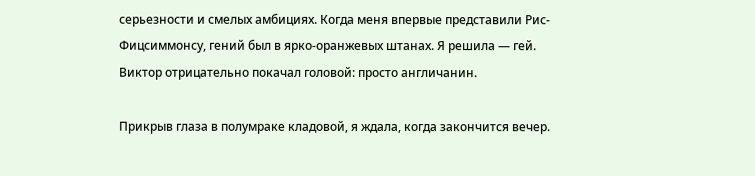серьезности и смелых амбициях. Когда меня впервые представили Рис-Фицсиммонсу, гений был в ярко-оранжевых штанах. Я решила — гей. Виктор отрицательно покачал головой: просто англичанин.

Прикрыв глаза в полумраке кладовой, я ждала, когда закончится вечер.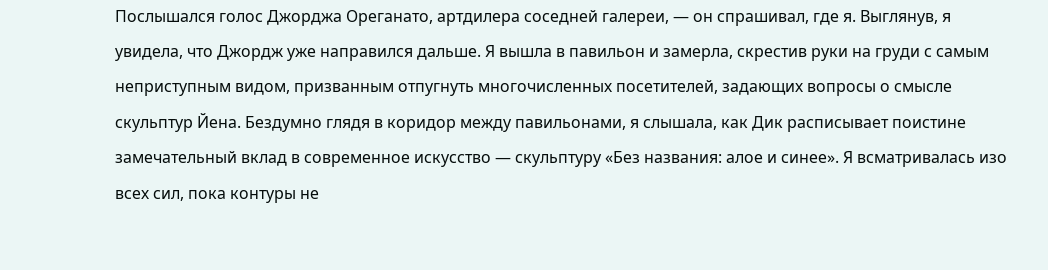Послышался голос Джорджа Ореганато, артдилера соседней галереи, — он спрашивал, где я. Выглянув, я увидела, что Джордж уже направился дальше. Я вышла в павильон и замерла, скрестив руки на груди с самым неприступным видом, призванным отпугнуть многочисленных посетителей, задающих вопросы о смысле скульптур Йена. Бездумно глядя в коридор между павильонами, я слышала, как Дик расписывает поистине замечательный вклад в современное искусство — скульптуру «Без названия: алое и синее». Я всматривалась изо всех сил, пока контуры не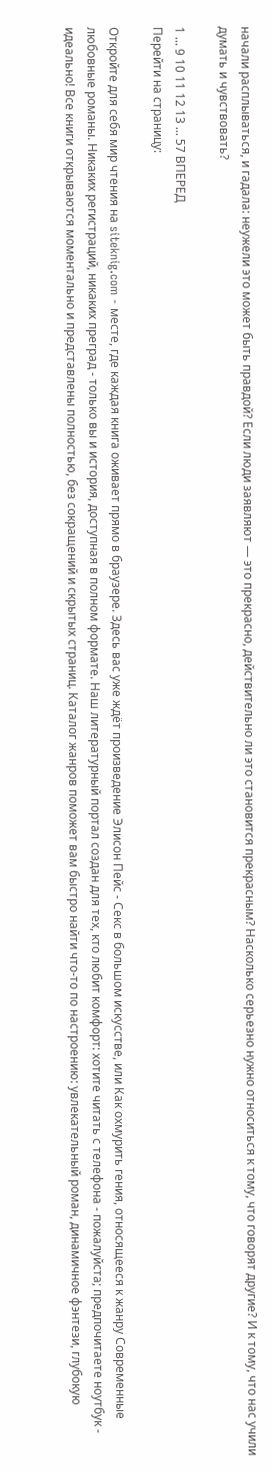начали расплываться, и гадала: неужели это может быть правдой? Если люди заявляют — это прекрасно, действительно ли это становится прекрасным? Насколько серьезно нужно относиться к тому, что говорят другие? И к тому, что нас учили думать и чувствовать?

1 ... 9 10 11 12 13 ... 57 ВПЕРЕД
Перейти на страницу:

Откройте для себя мир чтения на siteknig.com - месте, где каждая книга оживает прямо в браузере. Здесь вас уже ждёт произведение Элисон Пейс - Секс в большом искусстве, или Как охмурить гения, относящееся к жанру Современные любовные романы. Никаких регистраций, никаких преград - только вы и история, доступная в полном формате. Наш литературный портал создан для тех, кто любит комфорт: хотите читать с телефона - пожалуйста; предпочитаете ноутбук - идеально! Все книги открываются моментально и представлены полностью, без сокращений и скрытых страниц. Каталог жанров поможет вам быстро найти что-то по настроению: увлекательный роман, динамичное фэнтези, глубокую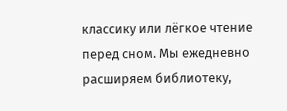классику или лёгкое чтение перед сном. Мы ежедневно расширяем библиотеку,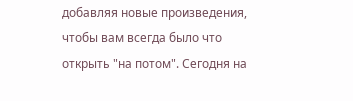добавляя новые произведения, чтобы вам всегда было что открыть "на потом". Сегодня на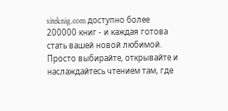siteknig.com доступно более 200000 книг - и каждая готова стать вашей новой любимой. Просто выбирайте, открывайте и наслаждайтесь чтением там, где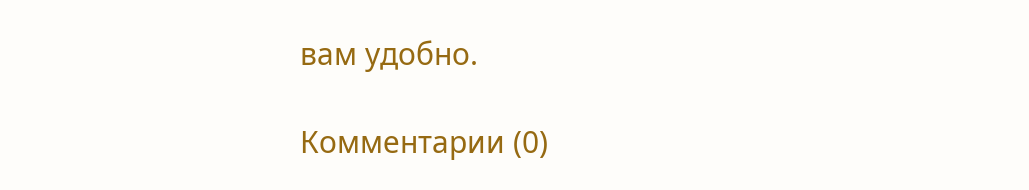вам удобно.

Комментарии (0)